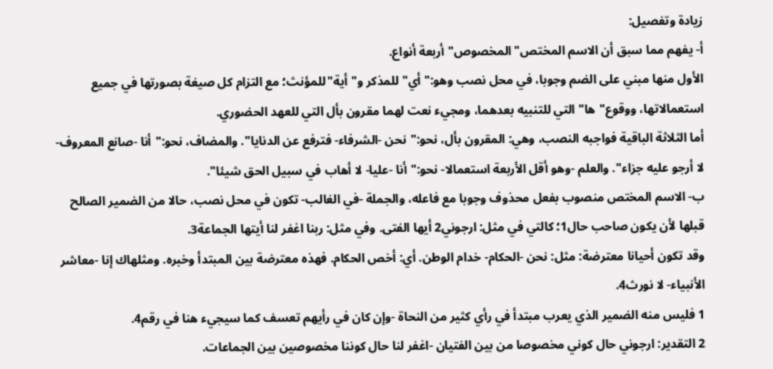زيادة وتفصيل:
أ- يفهم مما سبق أن الاسم المختص"المخصوص"أربعة أنواع.
الأول منها مبني على الضم وجوبا، في محل نصب وهو:"أي"للمذكر و"أية"للمؤنث؛ مع التزام كل صيغة بصورتها في جميع استعمالاتها، ووقوع"ها"التي للتنبيه بعدهما، ومجيء نعت لهما مقرون بأل التي للعهد الحضوري.
أما الثلاثة الباقية فواجبه النصب، وهي: المقرون بأل، نحو:"نحن -الشرفاء- فترفع عن الدنايا". والمضاف، نحو:"أنا -صانع المعروف- لا أرجو عليه جزاء". والعلم -وهو أقل الأربعة استعمالا- نحو:"أنا -عليا- لا أهاب في سبيل الحق شيئا".
ب- الاسم المختص منصوب بفعل محذوف وجوبا مع فاعله، والجملة -في الغالب- تكون في محل نصب، حالا من الضمير الصالح قبلها لأن يكون صاحب حال1؛ كالتي في مثل: ارجوني2 أيها الفتى. وفي مثل: ربنا اغفر لنا أيتها الجماعة3.
وقد تكون أحيانا معترضة: مثل: نحن -الحكام- خدام الوطن. أي: أخص الحكام. فهذه معترضة بين المبتدأ وخبره. ومثلهاك إنا -معاشر الأنبياء- لا نورث4.
1 فليس منه الضمير الذي يعرب مبتدأ في رأي كثير من النحاة -وإن كان في رأيهم تعسف كما سيجيء هنا في رقم4.
2 التقدير: ارجوني حال كوني مخصوصا من بين الفتيان -اغفر لنا حال كوننا مخصوصين بين الجماعات.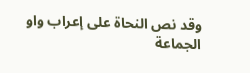وقد نص النحاة على إعراب واو الجماعة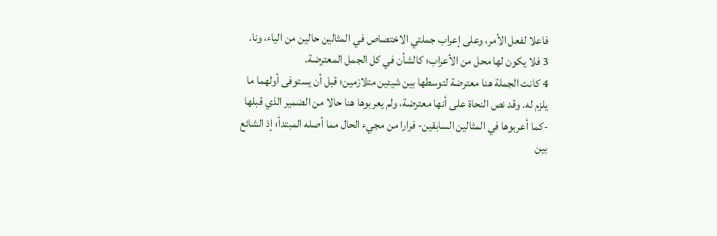فاعلا لفعل الأمر، وعلى إعراب جملتي الاختصاص في المثالين حالين من الياء، ونا.
3 فلا يكون لها محل من الأعراب؛ كالشأن في كل الجمل المعترضة.
4 كانت الجملة هنا معترضة لتوسطها بين شيئين متلازمين؛ قبل أن يستوفى أولهما ما يلزم له. وقد نص النحاة على أنها معترضة، ولم يعربوها هنا حالا من الضمير الذي قبلها -كما أعربوها في المثالين السابقين- فرارا من مجيء الحال مما أصله المبتدأ؛ إذ الشائع بين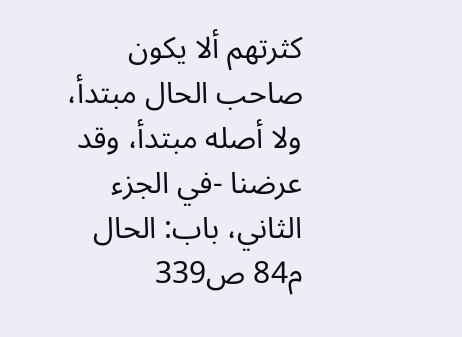كثرتهم ألا يكون صاحب الحال مبتدأ، ولا أصله مبتدأ، وقد عرضنا -في الجزء الثاني، باب: الحال م84 ص339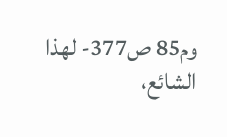وم85 ص377- لهذا الشائع،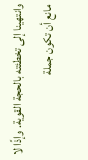وانتهينا إلى تخطئته بالحجة القوية. وإذًا لا مانع أن تكون جملة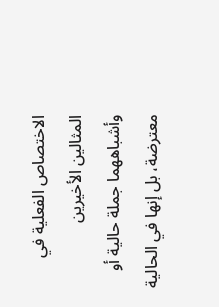الاختصاص الفعلية في المثالين الأخيرين وأشباههما جملة حالية أو معترضة، بل إنها في الحالية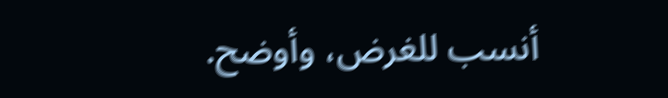أنسب للغرض، وأوضح.